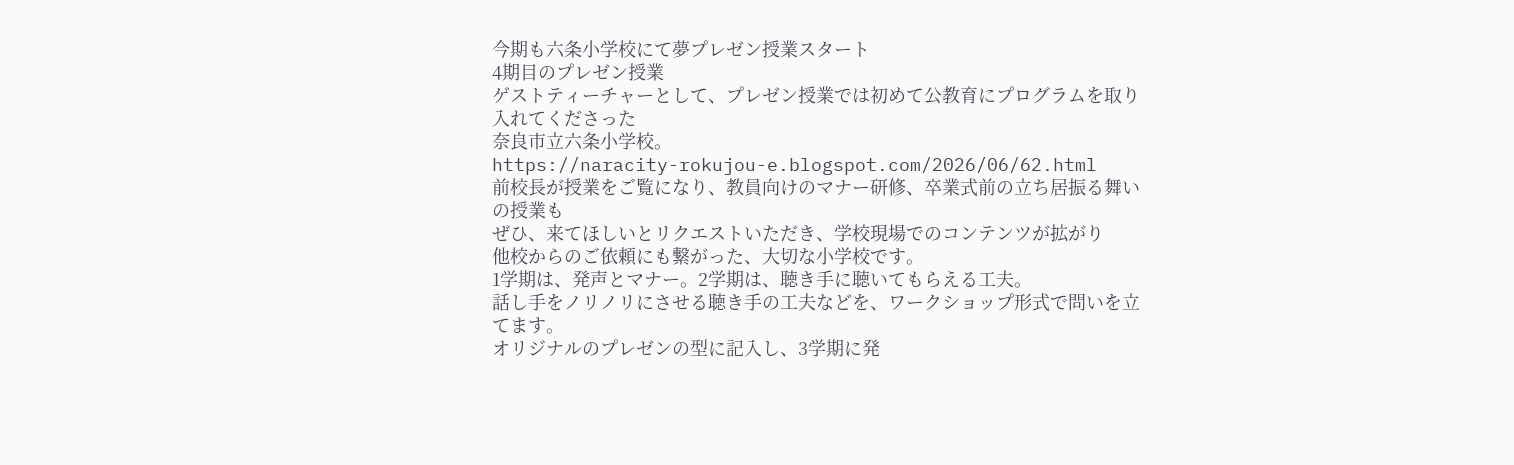今期も六条小学校にて夢プレゼン授業スタート
4期目のプレゼン授業
ゲストティーチャーとして、プレゼン授業では初めて公教育にプログラムを取り入れてくださった
奈良市立六条小学校。
https://naracity-rokujou-e.blogspot.com/2026/06/62.html
前校長が授業をご覧になり、教員向けのマナー研修、卒業式前の立ち居振る舞いの授業も
ぜひ、来てほしいとリクエストいただき、学校現場でのコンテンツが拡がり
他校からのご依頼にも繋がった、大切な小学校です。
1学期は、発声とマナー。2学期は、聴き手に聴いてもらえる工夫。
話し手をノリノリにさせる聴き手の工夫などを、ワークショップ形式で問いを立てます。
オリジナルのプレゼンの型に記入し、3学期に発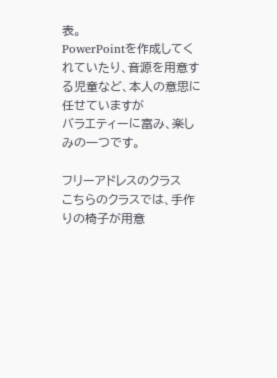表。
PowerPointを作成してくれていたり、音源を用意する児童など、本人の意思に任せていますが
バラエティーに富み、楽しみの一つです。

フリーアドレスのクラス
こちらのクラスでは、手作りの椅子が用意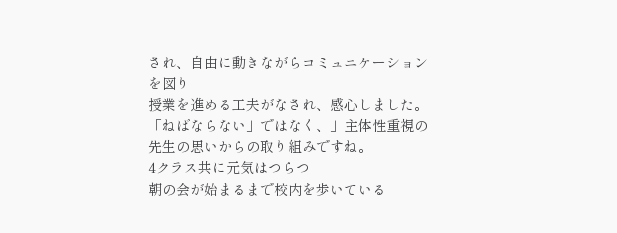され、自由に動きながらコミュニケーションを図り
授業を進める工夫がなされ、感心しました。
「ねばならない」ではなく、」主体性重視の先生の思いからの取り組みですね。
4クラス共に元気はつらつ
朝の会が始まるまで校内を歩いている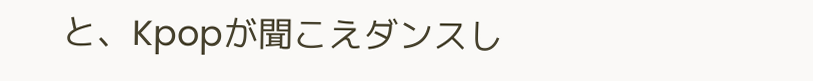と、Kpopが聞こえダンスし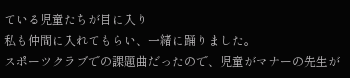ている児童たちが目に入り
私も仲間に入れてもらい、一緒に踊りました。
スポーツクラブでの課題曲だったので、児童がマナーの先生が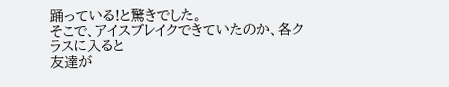踊っている!と驚きでした。
そこで、アイスブレイクできていたのか、各クラスに入ると
友達が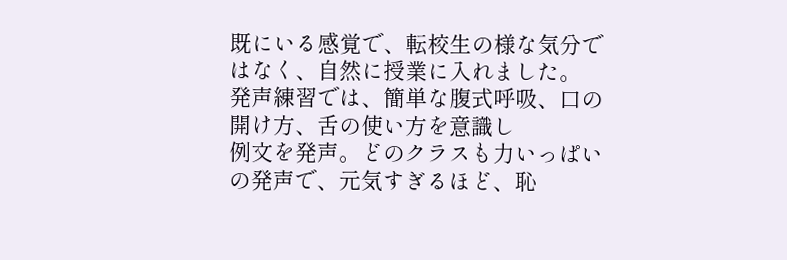既にいる感覚で、転校生の様な気分ではなく、自然に授業に入れました。
発声練習では、簡単な腹式呼吸、口の開け方、舌の使い方を意識し
例文を発声。どのクラスも力いっぱいの発声で、元気すぎるほど、恥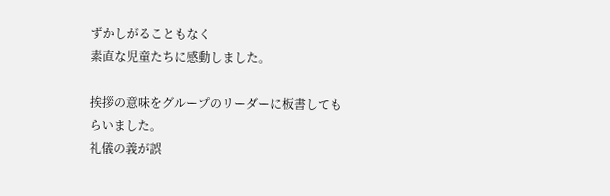ずかしがることもなく
素直な児童たちに感動しました。

挨拶の意味をグループのリーダーに板書してもらいました。
礼儀の義が誤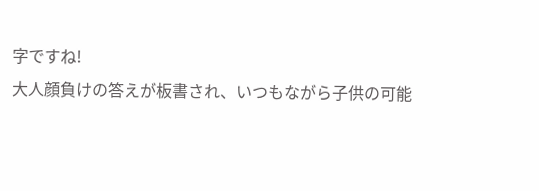字ですね!
大人顔負けの答えが板書され、いつもながら子供の可能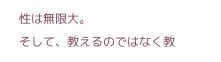性は無限大。
そして、教えるのではなく教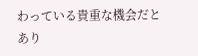わっている貴重な機会だとあり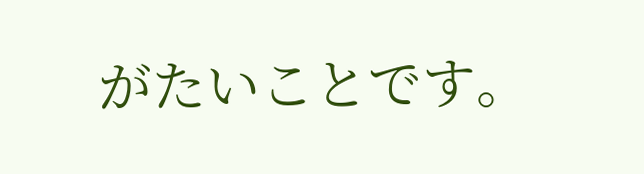がたいことです。